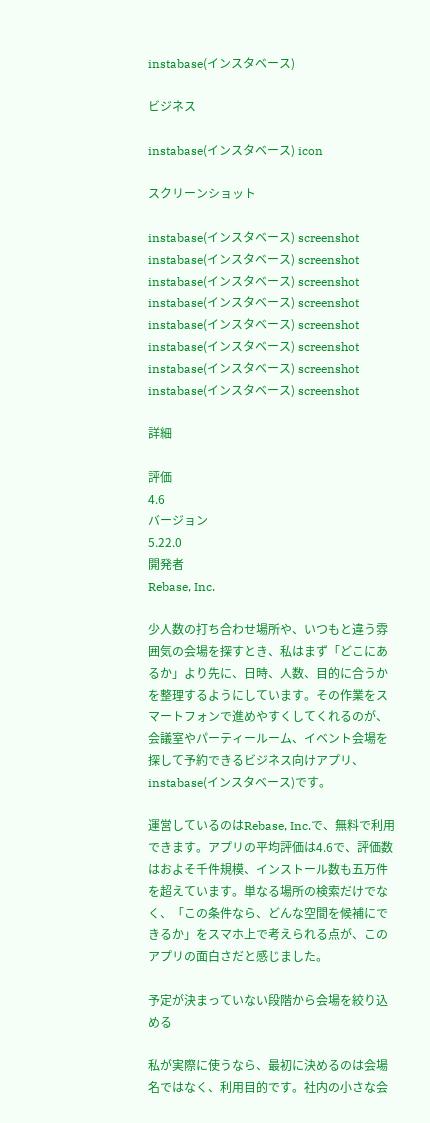instabase(インスタベース)

ビジネス

instabase(インスタベース) icon

スクリーンショット

instabase(インスタベース) screenshot
instabase(インスタベース) screenshot
instabase(インスタベース) screenshot
instabase(インスタベース) screenshot
instabase(インスタベース) screenshot
instabase(インスタベース) screenshot
instabase(インスタベース) screenshot
instabase(インスタベース) screenshot

詳細

評価
4.6
バージョン
5.22.0
開発者
Rebase, Inc.

少人数の打ち合わせ場所や、いつもと違う雰囲気の会場を探すとき、私はまず「どこにあるか」より先に、日時、人数、目的に合うかを整理するようにしています。その作業をスマートフォンで進めやすくしてくれるのが、会議室やパーティールーム、イベント会場を探して予約できるビジネス向けアプリ、instabase(インスタベース)です。

運営しているのはRebase, Inc.で、無料で利用できます。アプリの平均評価は4.6で、評価数はおよそ千件規模、インストール数も五万件を超えています。単なる場所の検索だけでなく、「この条件なら、どんな空間を候補にできるか」をスマホ上で考えられる点が、このアプリの面白さだと感じました。

予定が決まっていない段階から会場を絞り込める

私が実際に使うなら、最初に決めるのは会場名ではなく、利用目的です。社内の小さな会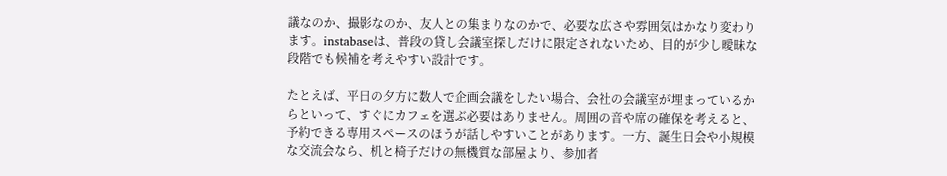議なのか、撮影なのか、友人との集まりなのかで、必要な広さや雰囲気はかなり変わります。instabaseは、普段の貸し会議室探しだけに限定されないため、目的が少し曖昧な段階でも候補を考えやすい設計です。

たとえば、平日の夕方に数人で企画会議をしたい場合、会社の会議室が埋まっているからといって、すぐにカフェを選ぶ必要はありません。周囲の音や席の確保を考えると、予約できる専用スペースのほうが話しやすいことがあります。一方、誕生日会や小規模な交流会なら、机と椅子だけの無機質な部屋より、参加者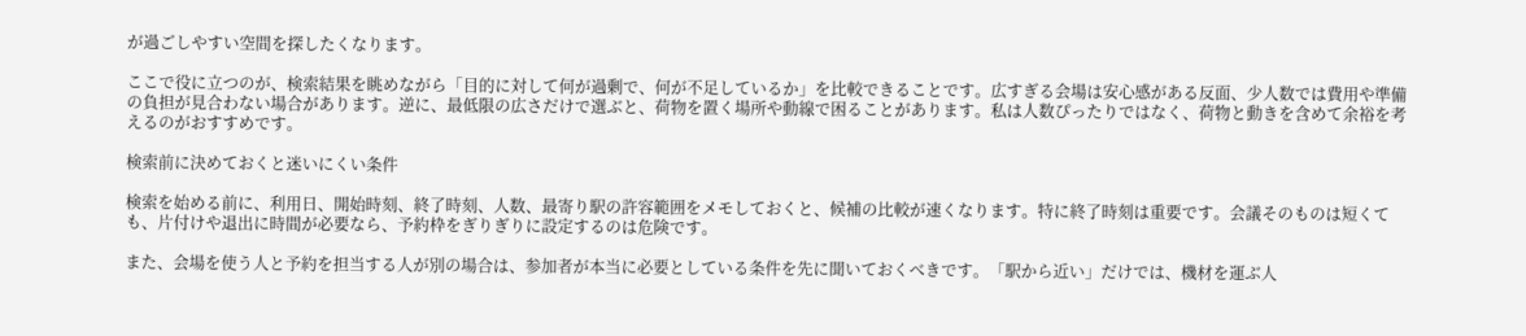が過ごしやすい空間を探したくなります。

ここで役に立つのが、検索結果を眺めながら「目的に対して何が過剰で、何が不足しているか」を比較できることです。広すぎる会場は安心感がある反面、少人数では費用や準備の負担が見合わない場合があります。逆に、最低限の広さだけで選ぶと、荷物を置く場所や動線で困ることがあります。私は人数ぴったりではなく、荷物と動きを含めて余裕を考えるのがおすすめです。

検索前に決めておくと迷いにくい条件

検索を始める前に、利用日、開始時刻、終了時刻、人数、最寄り駅の許容範囲をメモしておくと、候補の比較が速くなります。特に終了時刻は重要です。会議そのものは短くても、片付けや退出に時間が必要なら、予約枠をぎりぎりに設定するのは危険です。

また、会場を使う人と予約を担当する人が別の場合は、参加者が本当に必要としている条件を先に聞いておくべきです。「駅から近い」だけでは、機材を運ぶ人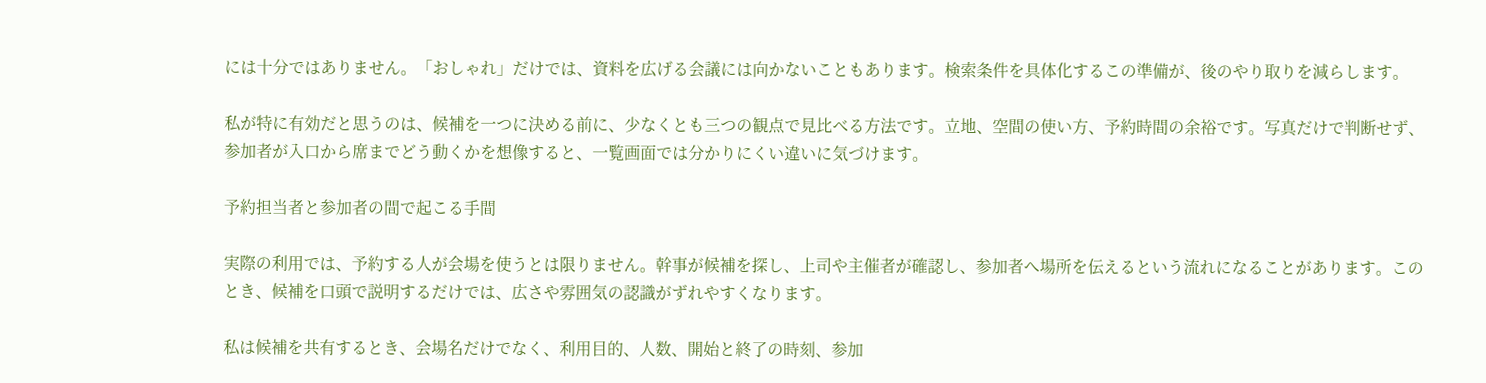には十分ではありません。「おしゃれ」だけでは、資料を広げる会議には向かないこともあります。検索条件を具体化するこの準備が、後のやり取りを減らします。

私が特に有効だと思うのは、候補を一つに決める前に、少なくとも三つの観点で見比べる方法です。立地、空間の使い方、予約時間の余裕です。写真だけで判断せず、参加者が入口から席までどう動くかを想像すると、一覧画面では分かりにくい違いに気づけます。

予約担当者と参加者の間で起こる手間

実際の利用では、予約する人が会場を使うとは限りません。幹事が候補を探し、上司や主催者が確認し、参加者へ場所を伝えるという流れになることがあります。このとき、候補を口頭で説明するだけでは、広さや雰囲気の認識がずれやすくなります。

私は候補を共有するとき、会場名だけでなく、利用目的、人数、開始と終了の時刻、参加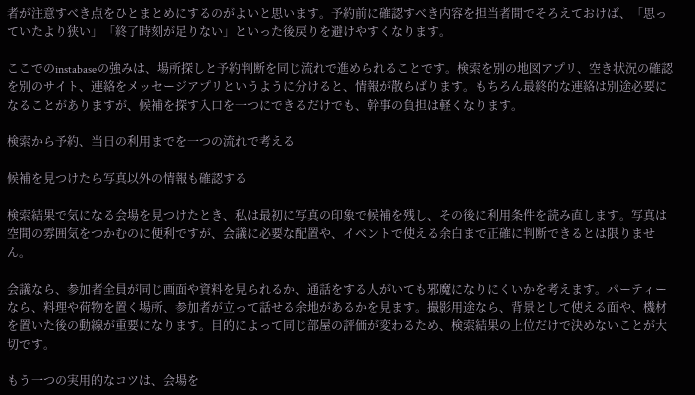者が注意すべき点をひとまとめにするのがよいと思います。予約前に確認すべき内容を担当者間でそろえておけば、「思っていたより狭い」「終了時刻が足りない」といった後戻りを避けやすくなります。

ここでのinstabaseの強みは、場所探しと予約判断を同じ流れで進められることです。検索を別の地図アプリ、空き状況の確認を別のサイト、連絡をメッセージアプリというように分けると、情報が散らばります。もちろん最終的な連絡は別途必要になることがありますが、候補を探す入口を一つにできるだけでも、幹事の負担は軽くなります。

検索から予約、当日の利用までを一つの流れで考える

候補を見つけたら写真以外の情報も確認する

検索結果で気になる会場を見つけたとき、私は最初に写真の印象で候補を残し、その後に利用条件を読み直します。写真は空間の雰囲気をつかむのに便利ですが、会議に必要な配置や、イベントで使える余白まで正確に判断できるとは限りません。

会議なら、参加者全員が同じ画面や資料を見られるか、通話をする人がいても邪魔になりにくいかを考えます。パーティーなら、料理や荷物を置く場所、参加者が立って話せる余地があるかを見ます。撮影用途なら、背景として使える面や、機材を置いた後の動線が重要になります。目的によって同じ部屋の評価が変わるため、検索結果の上位だけで決めないことが大切です。

もう一つの実用的なコツは、会場を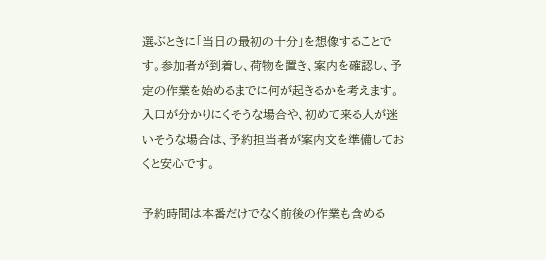選ぶときに「当日の最初の十分」を想像することです。参加者が到着し、荷物を置き、案内を確認し、予定の作業を始めるまでに何が起きるかを考えます。入口が分かりにくそうな場合や、初めて来る人が迷いそうな場合は、予約担当者が案内文を準備しておくと安心です。

予約時間は本番だけでなく前後の作業も含める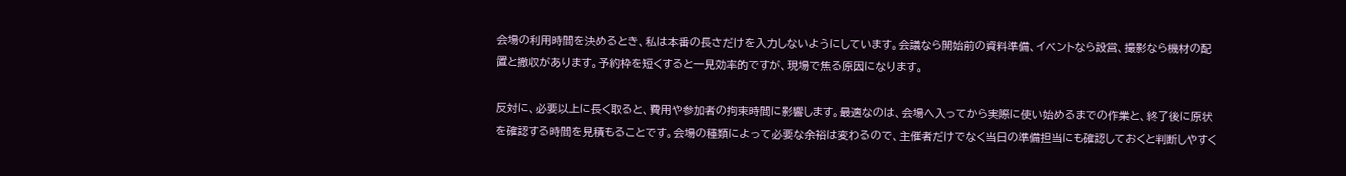会場の利用時間を決めるとき、私は本番の長さだけを入力しないようにしています。会議なら開始前の資料準備、イベントなら設営、撮影なら機材の配置と撤収があります。予約枠を短くすると一見効率的ですが、現場で焦る原因になります。

反対に、必要以上に長く取ると、費用や参加者の拘束時間に影響します。最適なのは、会場へ入ってから実際に使い始めるまでの作業と、終了後に原状を確認する時間を見積もることです。会場の種類によって必要な余裕は変わるので、主催者だけでなく当日の準備担当にも確認しておくと判断しやすく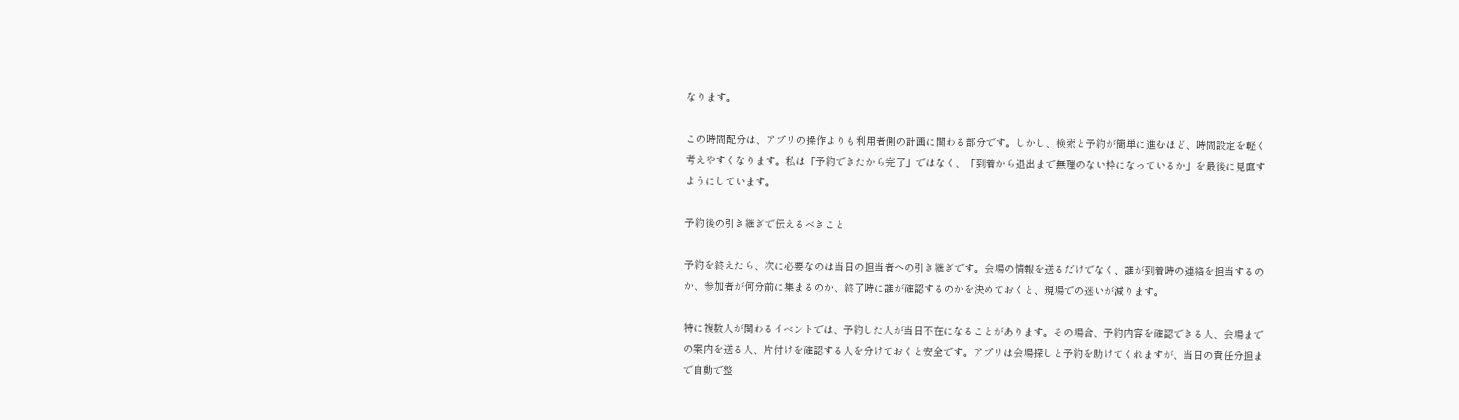なります。

この時間配分は、アプリの操作よりも利用者側の計画に関わる部分です。しかし、検索と予約が簡単に進むほど、時間設定を軽く考えやすくなります。私は「予約できたから完了」ではなく、「到着から退出まで無理のない枠になっているか」を最後に見直すようにしています。

予約後の引き継ぎで伝えるべきこと

予約を終えたら、次に必要なのは当日の担当者への引き継ぎです。会場の情報を送るだけでなく、誰が到着時の連絡を担当するのか、参加者が何分前に集まるのか、終了時に誰が確認するのかを決めておくと、現場での迷いが減ります。

特に複数人が関わるイベントでは、予約した人が当日不在になることがあります。その場合、予約内容を確認できる人、会場までの案内を送る人、片付けを確認する人を分けておくと安全です。アプリは会場探しと予約を助けてくれますが、当日の責任分担まで自動で整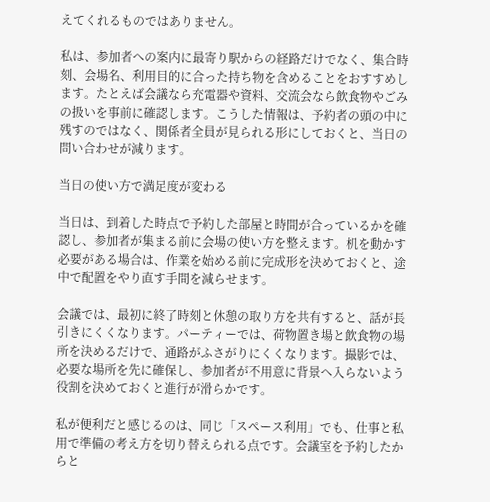えてくれるものではありません。

私は、参加者への案内に最寄り駅からの経路だけでなく、集合時刻、会場名、利用目的に合った持ち物を含めることをおすすめします。たとえば会議なら充電器や資料、交流会なら飲食物やごみの扱いを事前に確認します。こうした情報は、予約者の頭の中に残すのではなく、関係者全員が見られる形にしておくと、当日の問い合わせが減ります。

当日の使い方で満足度が変わる

当日は、到着した時点で予約した部屋と時間が合っているかを確認し、参加者が集まる前に会場の使い方を整えます。机を動かす必要がある場合は、作業を始める前に完成形を決めておくと、途中で配置をやり直す手間を減らせます。

会議では、最初に終了時刻と休憩の取り方を共有すると、話が長引きにくくなります。パーティーでは、荷物置き場と飲食物の場所を決めるだけで、通路がふさがりにくくなります。撮影では、必要な場所を先に確保し、参加者が不用意に背景へ入らないよう役割を決めておくと進行が滑らかです。

私が便利だと感じるのは、同じ「スペース利用」でも、仕事と私用で準備の考え方を切り替えられる点です。会議室を予約したからと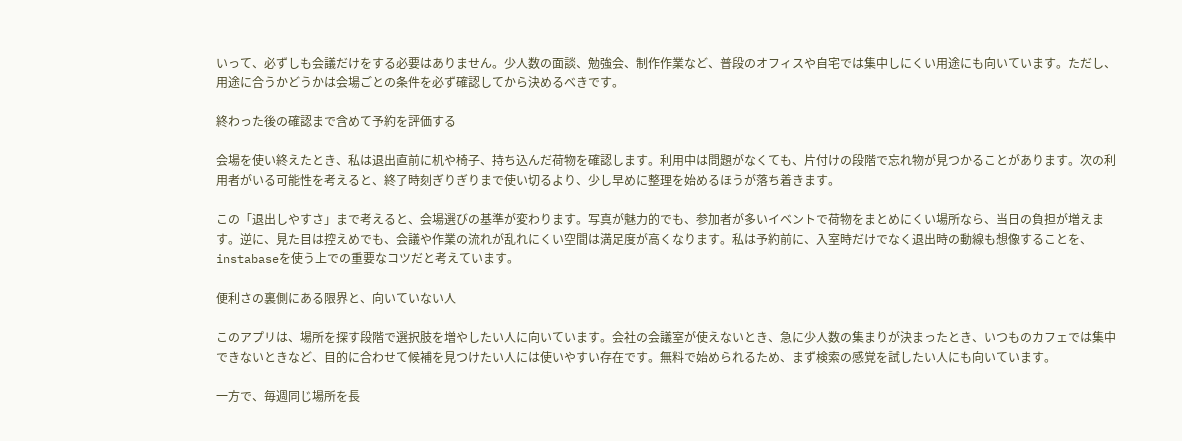いって、必ずしも会議だけをする必要はありません。少人数の面談、勉強会、制作作業など、普段のオフィスや自宅では集中しにくい用途にも向いています。ただし、用途に合うかどうかは会場ごとの条件を必ず確認してから決めるべきです。

終わった後の確認まで含めて予約を評価する

会場を使い終えたとき、私は退出直前に机や椅子、持ち込んだ荷物を確認します。利用中は問題がなくても、片付けの段階で忘れ物が見つかることがあります。次の利用者がいる可能性を考えると、終了時刻ぎりぎりまで使い切るより、少し早めに整理を始めるほうが落ち着きます。

この「退出しやすさ」まで考えると、会場選びの基準が変わります。写真が魅力的でも、参加者が多いイベントで荷物をまとめにくい場所なら、当日の負担が増えます。逆に、見た目は控えめでも、会議や作業の流れが乱れにくい空間は満足度が高くなります。私は予約前に、入室時だけでなく退出時の動線も想像することを、instabaseを使う上での重要なコツだと考えています。

便利さの裏側にある限界と、向いていない人

このアプリは、場所を探す段階で選択肢を増やしたい人に向いています。会社の会議室が使えないとき、急に少人数の集まりが決まったとき、いつものカフェでは集中できないときなど、目的に合わせて候補を見つけたい人には使いやすい存在です。無料で始められるため、まず検索の感覚を試したい人にも向いています。

一方で、毎週同じ場所を長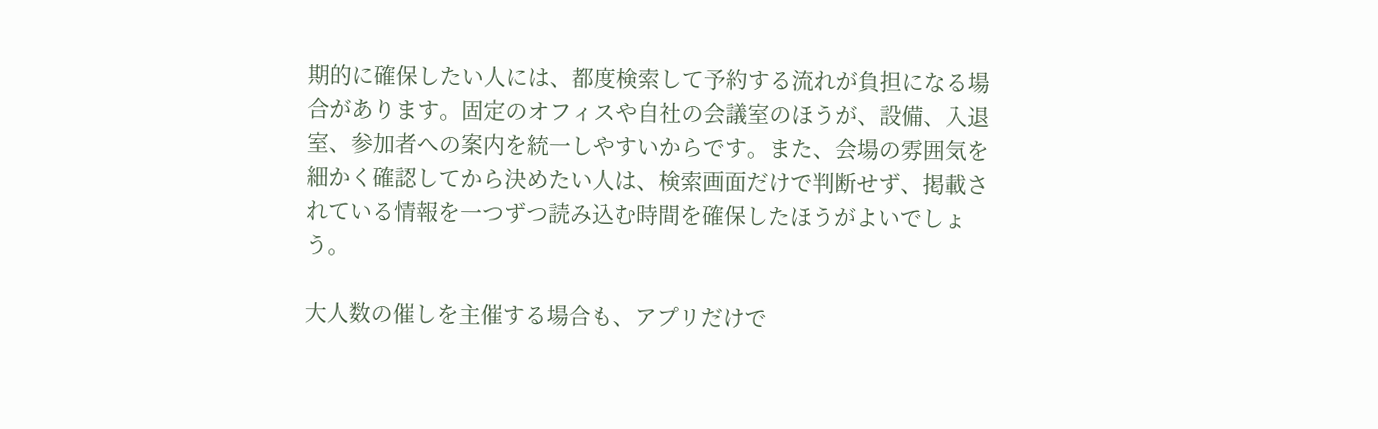期的に確保したい人には、都度検索して予約する流れが負担になる場合があります。固定のオフィスや自社の会議室のほうが、設備、入退室、参加者への案内を統一しやすいからです。また、会場の雰囲気を細かく確認してから決めたい人は、検索画面だけで判断せず、掲載されている情報を一つずつ読み込む時間を確保したほうがよいでしょう。

大人数の催しを主催する場合も、アプリだけで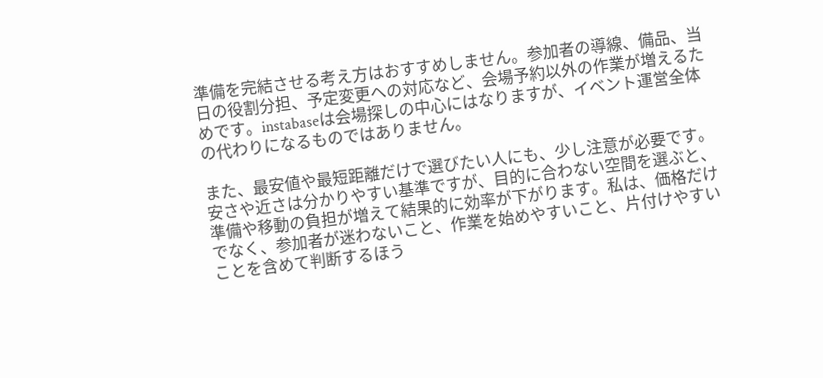準備を完結させる考え方はおすすめしません。参加者の導線、備品、当日の役割分担、予定変更への対応など、会場予約以外の作業が増えるためです。instabaseは会場探しの中心にはなりますが、イベント運営全体の代わりになるものではありません。

また、最安値や最短距離だけで選びたい人にも、少し注意が必要です。安さや近さは分かりやすい基準ですが、目的に合わない空間を選ぶと、準備や移動の負担が増えて結果的に効率が下がります。私は、価格だけでなく、参加者が迷わないこと、作業を始めやすいこと、片付けやすいことを含めて判断するほう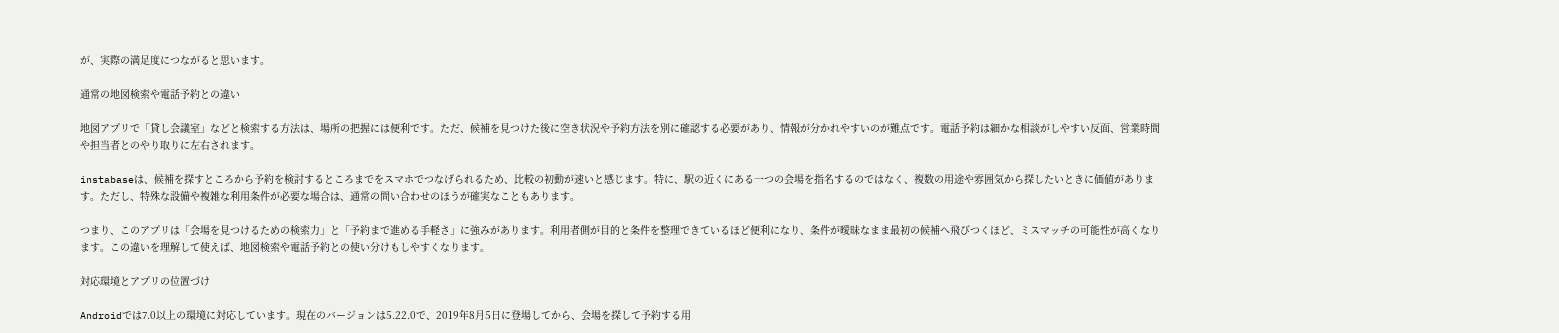が、実際の満足度につながると思います。

通常の地図検索や電話予約との違い

地図アプリで「貸し会議室」などと検索する方法は、場所の把握には便利です。ただ、候補を見つけた後に空き状況や予約方法を別に確認する必要があり、情報が分かれやすいのが難点です。電話予約は細かな相談がしやすい反面、営業時間や担当者とのやり取りに左右されます。

instabaseは、候補を探すところから予約を検討するところまでをスマホでつなげられるため、比較の初動が速いと感じます。特に、駅の近くにある一つの会場を指名するのではなく、複数の用途や雰囲気から探したいときに価値があります。ただし、特殊な設備や複雑な利用条件が必要な場合は、通常の問い合わせのほうが確実なこともあります。

つまり、このアプリは「会場を見つけるための検索力」と「予約まで進める手軽さ」に強みがあります。利用者側が目的と条件を整理できているほど便利になり、条件が曖昧なまま最初の候補へ飛びつくほど、ミスマッチの可能性が高くなります。この違いを理解して使えば、地図検索や電話予約との使い分けもしやすくなります。

対応環境とアプリの位置づけ

Androidでは7.0以上の環境に対応しています。現在のバージョンは5.22.0で、2019年8月5日に登場してから、会場を探して予約する用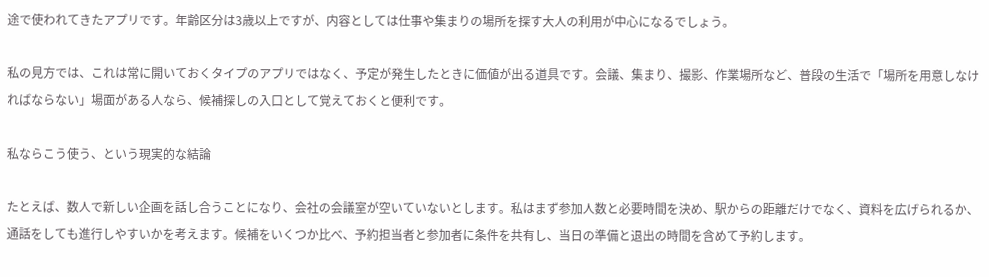途で使われてきたアプリです。年齢区分は3歳以上ですが、内容としては仕事や集まりの場所を探す大人の利用が中心になるでしょう。

私の見方では、これは常に開いておくタイプのアプリではなく、予定が発生したときに価値が出る道具です。会議、集まり、撮影、作業場所など、普段の生活で「場所を用意しなければならない」場面がある人なら、候補探しの入口として覚えておくと便利です。

私ならこう使う、という現実的な結論

たとえば、数人で新しい企画を話し合うことになり、会社の会議室が空いていないとします。私はまず参加人数と必要時間を決め、駅からの距離だけでなく、資料を広げられるか、通話をしても進行しやすいかを考えます。候補をいくつか比べ、予約担当者と参加者に条件を共有し、当日の準備と退出の時間を含めて予約します。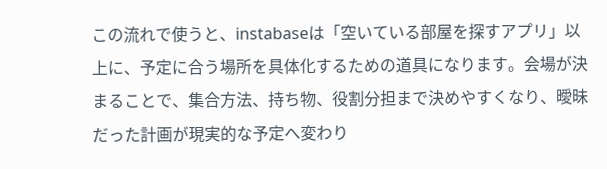この流れで使うと、instabaseは「空いている部屋を探すアプリ」以上に、予定に合う場所を具体化するための道具になります。会場が決まることで、集合方法、持ち物、役割分担まで決めやすくなり、曖昧だった計画が現実的な予定へ変わり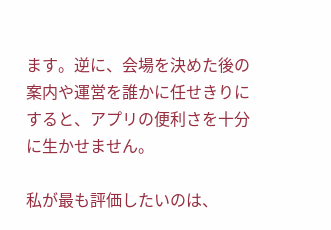ます。逆に、会場を決めた後の案内や運営を誰かに任せきりにすると、アプリの便利さを十分に生かせません。

私が最も評価したいのは、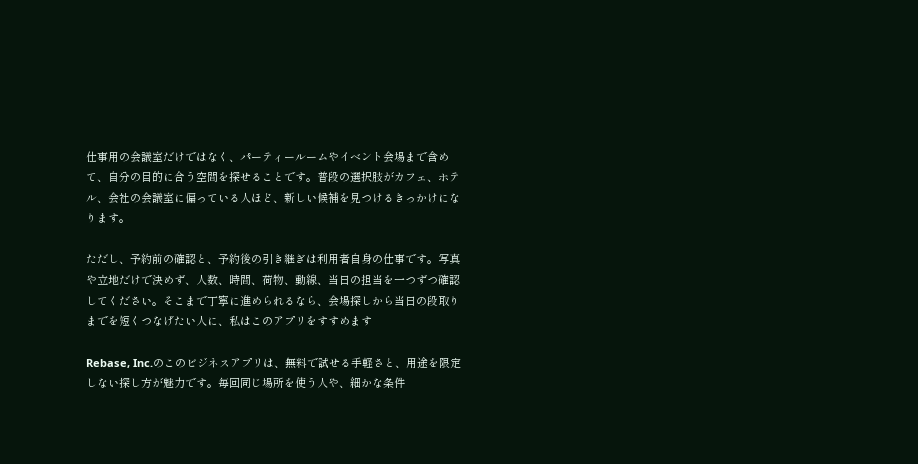仕事用の会議室だけではなく、パーティールームやイベント会場まで含めて、自分の目的に合う空間を探せることです。普段の選択肢がカフェ、ホテル、会社の会議室に偏っている人ほど、新しい候補を見つけるきっかけになります。

ただし、予約前の確認と、予約後の引き継ぎは利用者自身の仕事です。写真や立地だけで決めず、人数、時間、荷物、動線、当日の担当を一つずつ確認してください。そこまで丁寧に進められるなら、会場探しから当日の段取りまでを短くつなげたい人に、私はこのアプリをすすめます

Rebase, Inc.のこのビジネスアプリは、無料で試せる手軽さと、用途を限定しない探し方が魅力です。毎回同じ場所を使う人や、細かな条件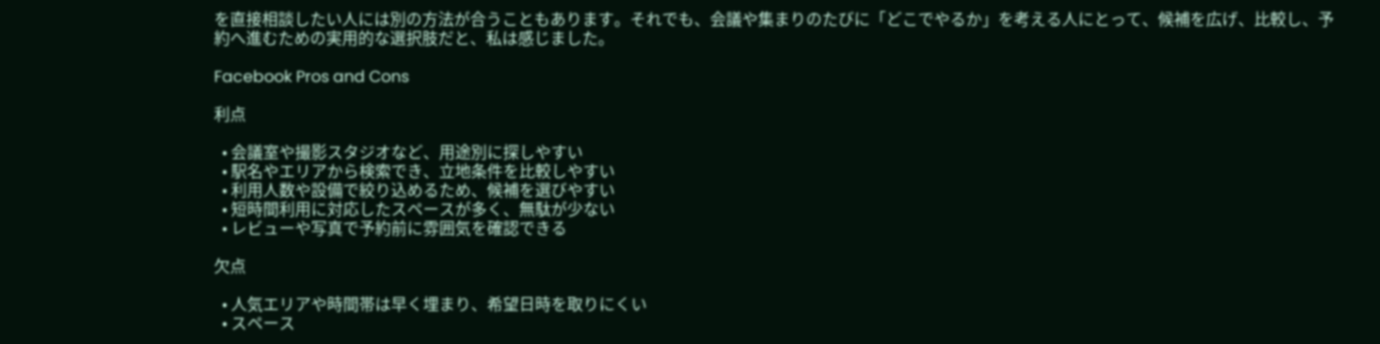を直接相談したい人には別の方法が合うこともあります。それでも、会議や集まりのたびに「どこでやるか」を考える人にとって、候補を広げ、比較し、予約へ進むための実用的な選択肢だと、私は感じました。

Facebook Pros and Cons

利点

  • 会議室や撮影スタジオなど、用途別に探しやすい
  • 駅名やエリアから検索でき、立地条件を比較しやすい
  • 利用人数や設備で絞り込めるため、候補を選びやすい
  • 短時間利用に対応したスペースが多く、無駄が少ない
  • レビューや写真で予約前に雰囲気を確認できる

欠点

  • 人気エリアや時間帯は早く埋まり、希望日時を取りにくい
  • スペース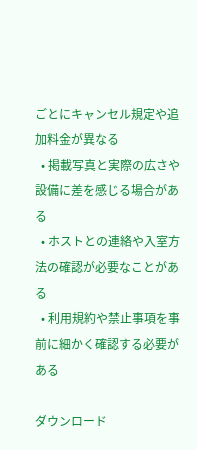ごとにキャンセル規定や追加料金が異なる
  • 掲載写真と実際の広さや設備に差を感じる場合がある
  • ホストとの連絡や入室方法の確認が必要なことがある
  • 利用規約や禁止事項を事前に細かく確認する必要がある

ダウンロード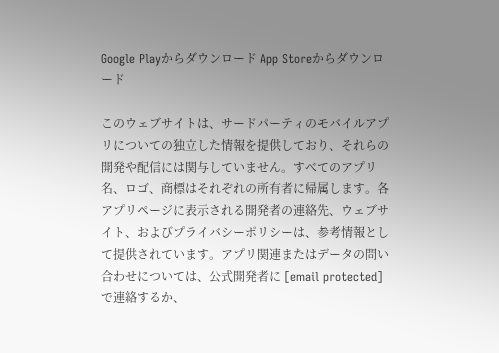Google Playからダウンロード App Storeからダウンロード

このウェブサイトは、サードパーティのモバイルアプリについての独立した情報を提供しており、それらの開発や配信には関与していません。すべてのアプリ名、ロゴ、商標はそれぞれの所有者に帰属します。各アプリページに表示される開発者の連絡先、ウェブサイト、およびプライバシーポリシーは、参考情報として提供されています。アプリ関連またはデータの問い合わせについては、公式開発者に [email protected] で連絡するか、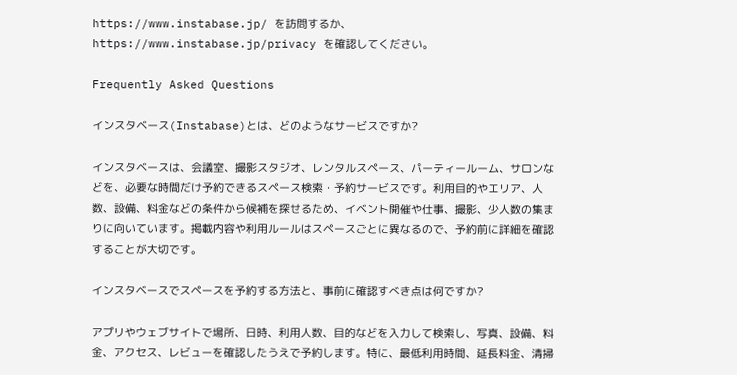https://www.instabase.jp/ を訪問するか、https://www.instabase.jp/privacy を確認してください。

Frequently Asked Questions

インスタベース(Instabase)とは、どのようなサービスですか?

インスタベースは、会議室、撮影スタジオ、レンタルスペース、パーティールーム、サロンなどを、必要な時間だけ予約できるスペース検索・予約サービスです。利用目的やエリア、人数、設備、料金などの条件から候補を探せるため、イベント開催や仕事、撮影、少人数の集まりに向いています。掲載内容や利用ルールはスペースごとに異なるので、予約前に詳細を確認することが大切です。

インスタベースでスペースを予約する方法と、事前に確認すべき点は何ですか?

アプリやウェブサイトで場所、日時、利用人数、目的などを入力して検索し、写真、設備、料金、アクセス、レビューを確認したうえで予約します。特に、最低利用時間、延長料金、清掃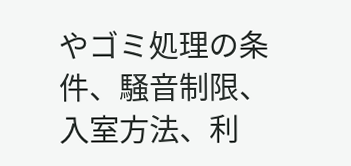やゴミ処理の条件、騒音制限、入室方法、利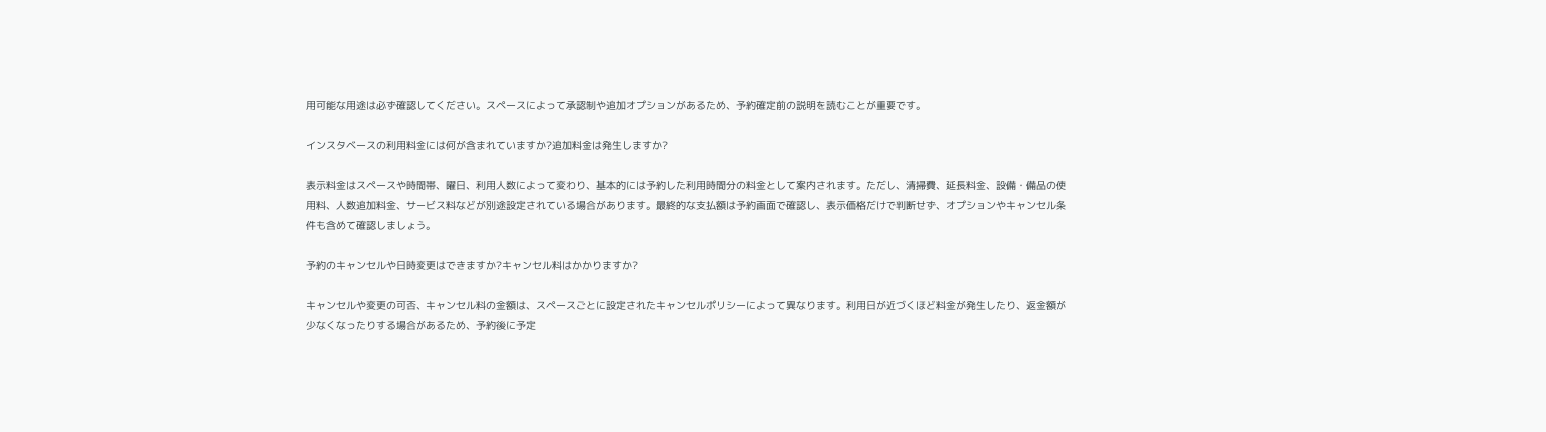用可能な用途は必ず確認してください。スペースによって承認制や追加オプションがあるため、予約確定前の説明を読むことが重要です。

インスタベースの利用料金には何が含まれていますか?追加料金は発生しますか?

表示料金はスペースや時間帯、曜日、利用人数によって変わり、基本的には予約した利用時間分の料金として案内されます。ただし、清掃費、延長料金、設備・備品の使用料、人数追加料金、サービス料などが別途設定されている場合があります。最終的な支払額は予約画面で確認し、表示価格だけで判断せず、オプションやキャンセル条件も含めて確認しましょう。

予約のキャンセルや日時変更はできますか?キャンセル料はかかりますか?

キャンセルや変更の可否、キャンセル料の金額は、スペースごとに設定されたキャンセルポリシーによって異なります。利用日が近づくほど料金が発生したり、返金額が少なくなったりする場合があるため、予約後に予定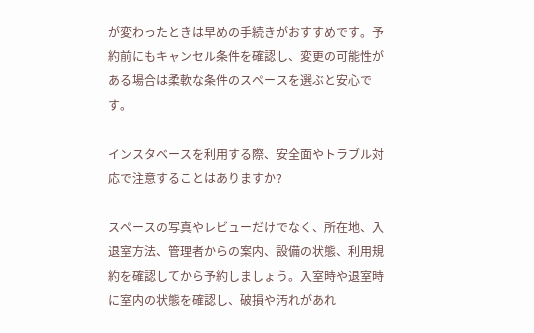が変わったときは早めの手続きがおすすめです。予約前にもキャンセル条件を確認し、変更の可能性がある場合は柔軟な条件のスペースを選ぶと安心です。

インスタベースを利用する際、安全面やトラブル対応で注意することはありますか?

スペースの写真やレビューだけでなく、所在地、入退室方法、管理者からの案内、設備の状態、利用規約を確認してから予約しましょう。入室時や退室時に室内の状態を確認し、破損や汚れがあれ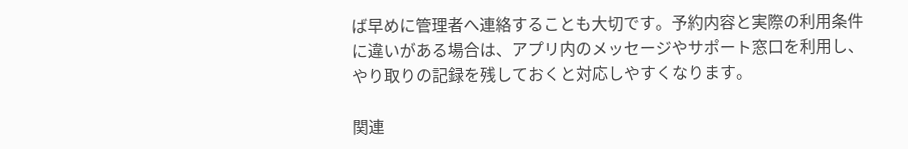ば早めに管理者へ連絡することも大切です。予約内容と実際の利用条件に違いがある場合は、アプリ内のメッセージやサポート窓口を利用し、やり取りの記録を残しておくと対応しやすくなります。

関連